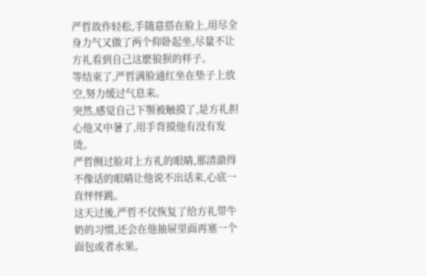严哲故作轻松,手随意搭在脸上,用尽全身力气又做了两个仰卧起坐,尽量不让方礼看到自己这麽狼狈的样子。
等结束了,严哲满脸通红坐在垫子上放空,努力缓过气息来。
突然,感觉自己下颚被触摸了,是方礼担心他又中暑了,用手背摸他有没有发烫。
严哲侧过脸对上方礼的眼睛,那清澈得不像话的眼睛让他说不出话来,心底一直怦怦跳。
这天过後,严哲不仅恢复了给方礼带牛奶的习惯,还会在他抽屉里面再塞一个面包或者水果。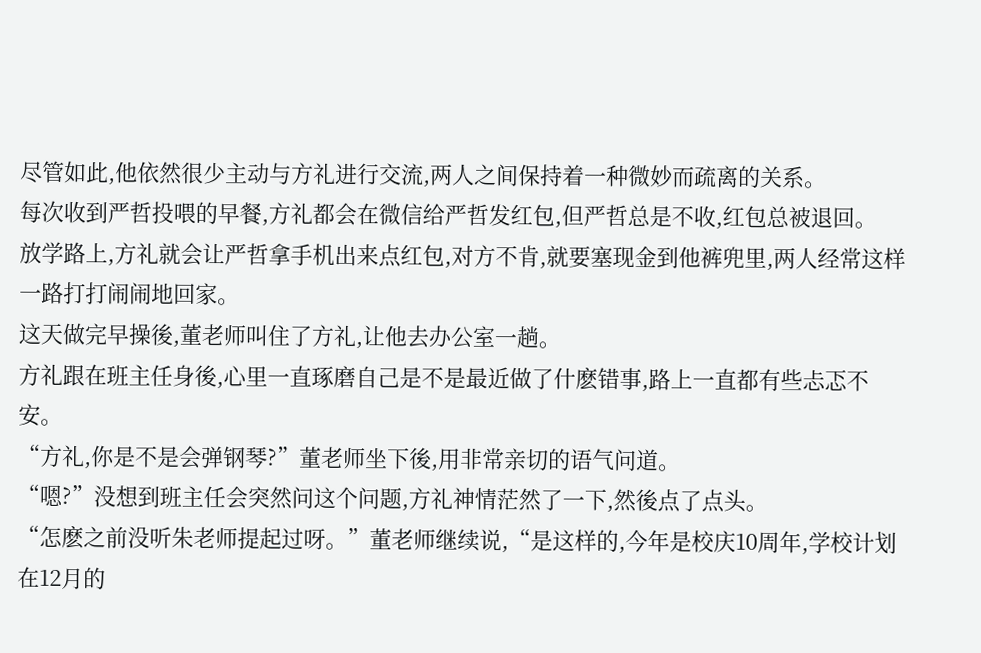尽管如此,他依然很少主动与方礼进行交流,两人之间保持着一种微妙而疏离的关系。
每次收到严哲投喂的早餐,方礼都会在微信给严哲发红包,但严哲总是不收,红包总被退回。
放学路上,方礼就会让严哲拿手机出来点红包,对方不肯,就要塞现金到他裤兜里,两人经常这样一路打打闹闹地回家。
这天做完早操後,董老师叫住了方礼,让他去办公室一趟。
方礼跟在班主任身後,心里一直琢磨自己是不是最近做了什麽错事,路上一直都有些忐忑不安。
“方礼,你是不是会弹钢琴?”董老师坐下後,用非常亲切的语气问道。
“嗯?”没想到班主任会突然问这个问题,方礼神情茫然了一下,然後点了点头。
“怎麽之前没听朱老师提起过呀。”董老师继续说,“是这样的,今年是校庆10周年,学校计划在12月的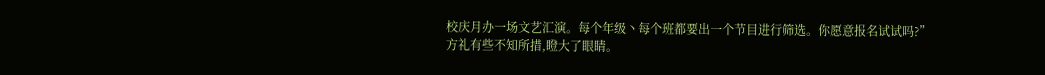校庆月办一场文艺汇演。每个年级丶每个班都要出一个节目进行筛选。你愿意报名试试吗?”
方礼有些不知所措,瞪大了眼睛。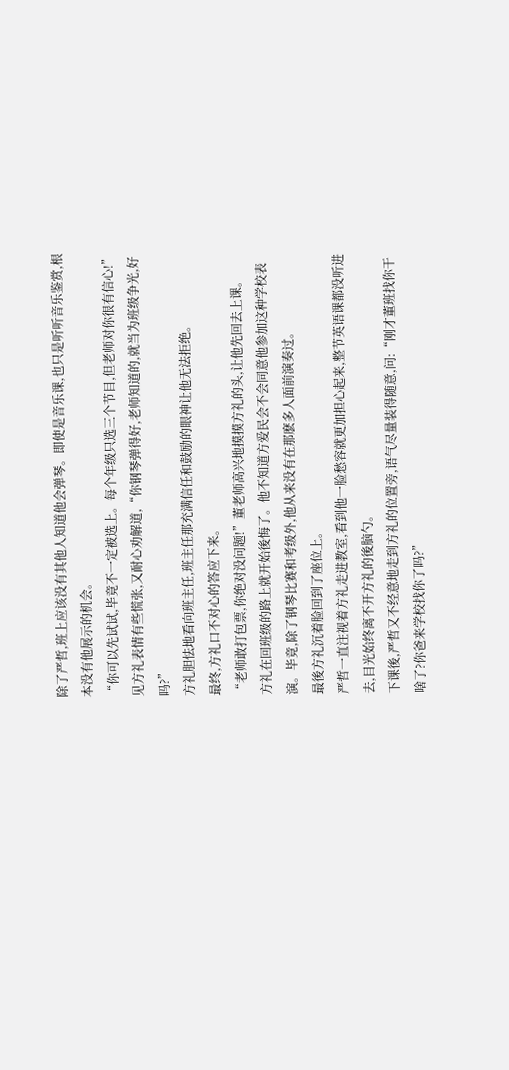除了严哲,班上应该没有其他人知道他会弹琴。即使是音乐课,也只是听听音乐鉴赏,根本没有他展示的机会。
“你可以先试试,毕竟不一定被选上。每个年级只选三个节目,但老师对你很有信心!”见方礼表情有些慌张,又耐心劝解道,“你钢琴弹得好,老师知道的,就当为班级争光,好吗?”
方礼胆怯地看向班主任,班主任那充满信任和鼓励的眼神让他无法拒绝。
最终,方礼口不对心的答应下来。
“老师敢打包票,你绝对没问题!”董老师高兴地摸摸方礼的头,让他先回去上课。
方礼在回班级的路上就开始後悔了。他不知道方爱民会不会同意他参加这种学校表演。毕竟,除了钢琴比赛和考级外,他从来没有在那麽多人面前演奏过。
最後方礼沉着脸回到了座位上。
严哲一直注视着方礼走进教室,看到他一脸愁容就更加担心起来,整节英语课都没听进去,目光始终离不开方礼的後脑勺。
下课後,严哲又不经意地走到方礼的位置旁,语气尽量装得随意,问:“刚才董班找你干啥了?你爸来学校找你了吗?”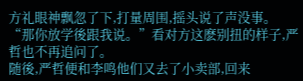方礼眼神飘忽了下,打量周围,摇头说了声没事。
“那你放学後跟我说。”看对方这麽别扭的样子,严哲也不再追问了。
随後,严哲便和李鸣他们又去了小卖部,回来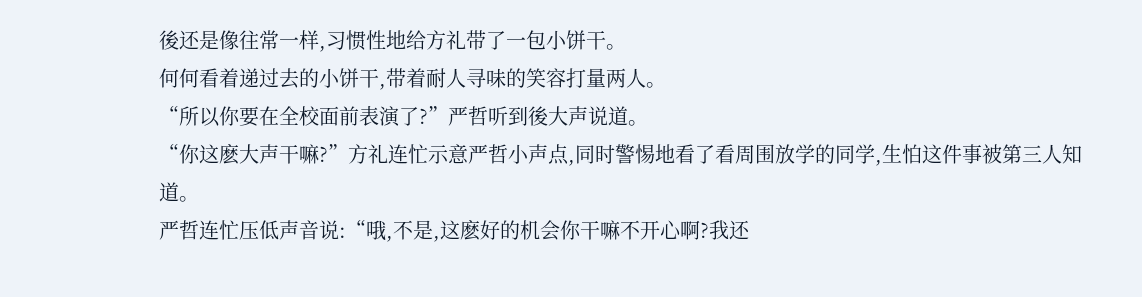後还是像往常一样,习惯性地给方礼带了一包小饼干。
何何看着递过去的小饼干,带着耐人寻味的笑容打量两人。
“所以你要在全校面前表演了?”严哲听到後大声说道。
“你这麽大声干嘛?”方礼连忙示意严哲小声点,同时警惕地看了看周围放学的同学,生怕这件事被第三人知道。
严哲连忙压低声音说:“哦,不是,这麽好的机会你干嘛不开心啊?我还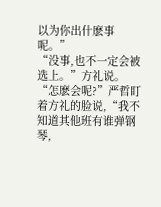以为你出什麽事呢。”
“没事,也不一定会被选上。”方礼说。
“怎麽会呢?”严哲盯着方礼的脸说,“我不知道其他班有谁弹钢琴,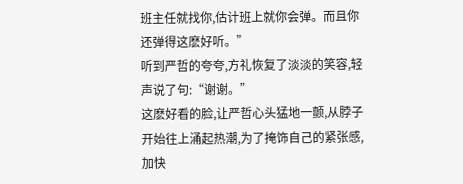班主任就找你,估计班上就你会弹。而且你还弹得这麽好听。”
听到严哲的夸夸,方礼恢复了淡淡的笑容,轻声说了句:“谢谢。”
这麽好看的脸,让严哲心头猛地一颤,从脖子开始往上涌起热潮,为了掩饰自己的紧张感,加快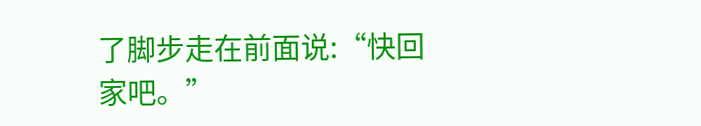了脚步走在前面说:“快回家吧。”